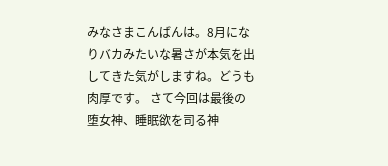みなさまこんばんは。8月になりバカみたいな暑さが本気を出してきた気がしますね。どうも肉厚です。 さて今回は最後の堕女神、睡眠欲を司る神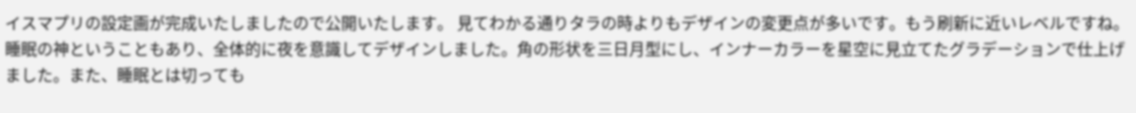イスマプリの設定画が完成いたしましたので公開いたします。 見てわかる通りタラの時よりもデザインの変更点が多いです。もう刷新に近いレベルですね。睡眠の神ということもあり、全体的に夜を意識してデザインしました。角の形状を三日月型にし、インナーカラーを星空に見立てたグラデーションで仕上げました。また、睡眠とは切っても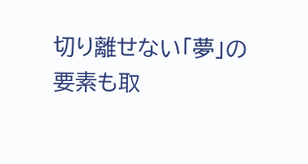切り離せない「夢」の要素も取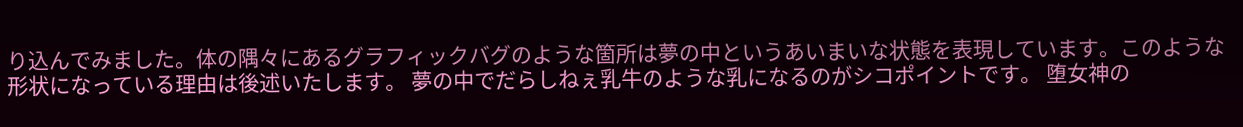り込んでみました。体の隅々にあるグラフィックバグのような箇所は夢の中というあいまいな状態を表現しています。このような形状になっている理由は後述いたします。 夢の中でだらしねぇ乳牛のような乳になるのがシコポイントです。 堕女神の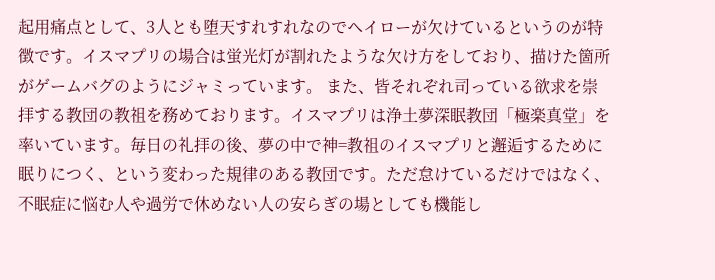起用痛点として、3人とも堕天すれすれなのでヘイローが欠けているというのが特徴です。イスマプリの場合は蛍光灯が割れたような欠け方をしており、描けた箇所がゲームバグのようにジャミっています。 また、皆それぞれ司っている欲求を崇拝する教団の教祖を務めております。イスマプリは浄土夢深眠教団「極楽真堂」を率いています。毎日の礼拝の後、夢の中で神=教祖のイスマプリと邂逅するために眠りにつく、という変わった規律のある教団です。ただ怠けているだけではなく、不眠症に悩む人や過労で休めない人の安らぎの場としても機能し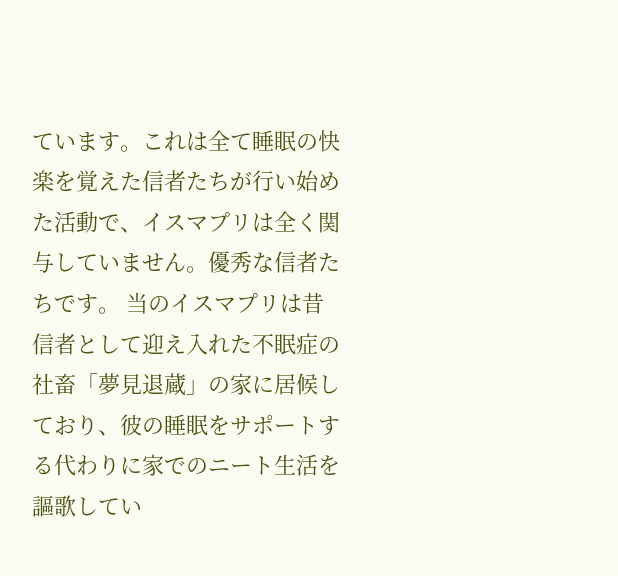ています。これは全て睡眠の快楽を覚えた信者たちが行い始めた活動で、イスマプリは全く関与していません。優秀な信者たちです。 当のイスマプリは昔信者として迎え入れた不眠症の社畜「夢見退蔵」の家に居候しており、彼の睡眠をサポートする代わりに家でのニート生活を謳歌してい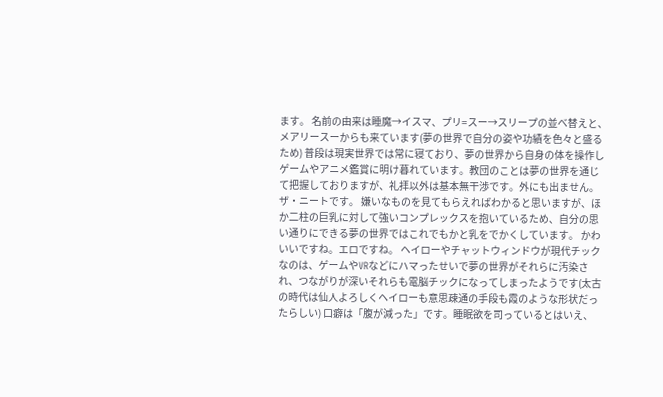ます。 名前の由来は睡魔→イスマ、プリ=スー→スリープの並べ替えと、メアリースーからも来ています(夢の世界で自分の姿や功績を色々と盛るため) 普段は現実世界では常に寝ており、夢の世界から自身の体を操作しゲームやアニメ鑑賞に明け暮れています。教団のことは夢の世界を通じて把握しておりますが、礼拝以外は基本無干渉です。外にも出ません。ザ・ニートです。 嫌いなものを見てもらえればわかると思いますが、ほか二柱の巨乳に対して強いコンプレックスを抱いているため、自分の思い通りにできる夢の世界ではこれでもかと乳をでかくしています。 かわいいですね。エロですね。 ヘイローやチャットウィンドウが現代チックなのは、ゲームやVRなどにハマったせいで夢の世界がそれらに汚染され、つながりが深いそれらも電脳チックになってしまったようです(太古の時代は仙人よろしくヘイローも意思疎通の手段も霞のような形状だったらしい) 口癖は「腹が減った」です。睡眠欲を司っているとはいえ、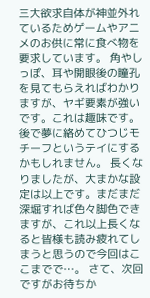三大欲求自体が神並外れているためゲームやアニメのお供に常に食べ物を要求しています。 角やしっぽ、耳や開眼後の瞳孔を見てもらえればわかりますが、ヤギ要素が強いです。これは趣味です。後で夢に絡めてひつじモチーフというテイにするかもしれません。 長くなりましたが、大まかな設定は以上です。まだまだ深堀すれば色々脚色できますが、これ以上長くなると皆様も読み疲れてしまうと思うので今回はここまでで…。 さて、次回ですがお待ちか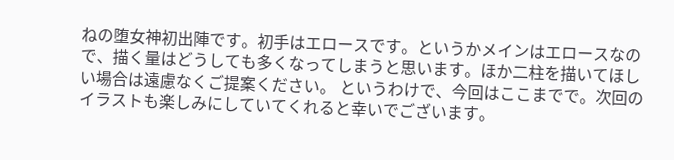ねの堕女神初出陣です。初手はエロースです。というかメインはエロースなので、描く量はどうしても多くなってしまうと思います。ほか二柱を描いてほしい場合は遠慮なくご提案ください。 というわけで、今回はここまでで。次回のイラストも楽しみにしていてくれると幸いでございます。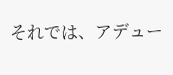それでは、アデュー